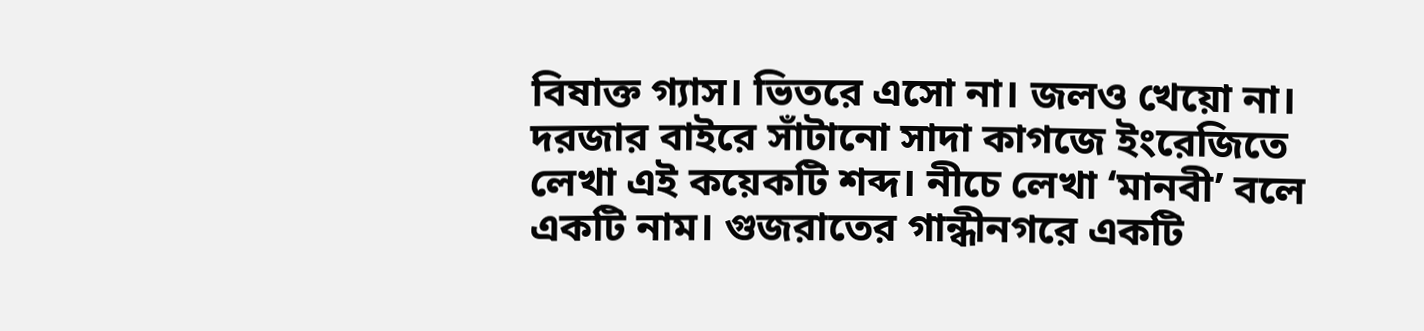বিষাক্ত গ্যাস। ভিতরে এসো না। জলও খেয়ো না। দরজার বাইরে সাঁটানো সাদা কাগজে ইংরেজিতে লেখা এই কয়েকটি শব্দ। নীচে লেখা ‘মানবী’ বলে একটি নাম। গুজরাতের গান্ধীনগরে একটি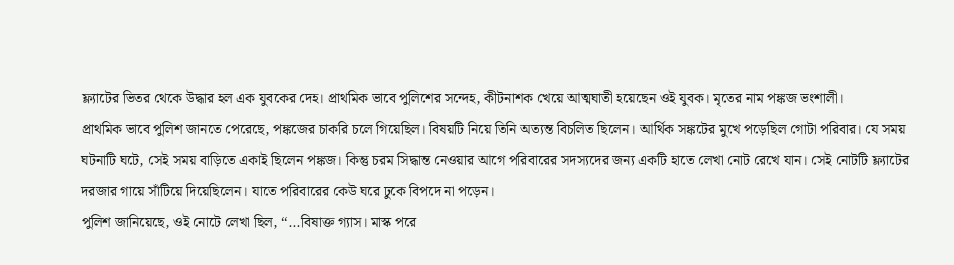ফ্ল্যাটের ভিতর থেকে উদ্ধার হল এক যুবকের দেহ। প্রাথমিক ভাবে পুলিশের সন্দেহ, কীটনাশক খেয়ে আত্মঘাতী হয়েছেন ওই যুবক। মৃতের নাম পঙ্কজ ভংশালী।
প্রাথমিক ভাবে পুলিশ জানতে পেরেছে, পঙ্কজের চাকরি চলে গিয়েছিল। বিষয়টি নিয়ে তিনি অত্যন্ত বিচলিত ছিলেন। আর্থিক সঙ্কটের মুখে পড়েছিল গোটা পরিবার। যে সময় ঘটনাটি ঘটে, সেই সময় বাড়িতে একাই ছিলেন পঙ্কজ। কিন্তু চরম সিদ্ধান্ত নেওয়ার আগে পরিবারের সদস্যদের জন্য একটি হাতে লেখা নোট রেখে যান। সেই নোটটি ফ্ল্যাটের দরজার গায়ে সাঁটিয়ে দিয়েছিলেন। যাতে পরিবারের কেউ ঘরে ঢুকে বিপদে না পড়েন।
পুলিশ জানিয়েছে, ওই নোটে লেখা ছিল, ‘‘...বিষাক্ত গ্যাস। মাস্ক পরে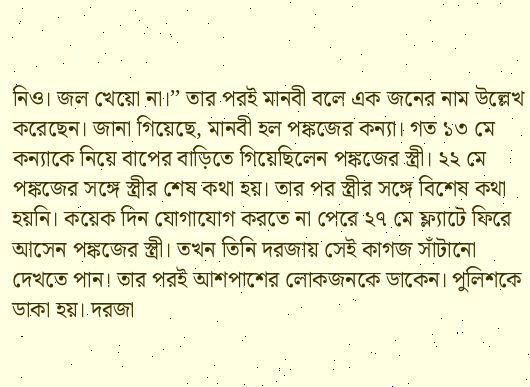নিও। জল খেয়ো না।’’ তার পরই মানবী বলে এক জনের নাম উল্লেখ করেছেন। জানা গিয়েছে, মানবী হল পঙ্কজের কন্যা। গত ১৩ মে কন্যাকে নিয়ে বাপের বাড়িতে গিয়েছিলেন পঙ্কজের স্ত্রী। ২২ মে পঙ্কজের সঙ্গে স্ত্রীর শেষ কথা হয়। তার পর স্ত্রীর সঙ্গে বিশেষ কথা হয়নি। কয়েক দিন যোগাযোগ করতে না পেরে ২৭ মে ফ্ল্যাটে ফিরে আসেন পঙ্কজের স্ত্রী। তখন তিনি দরজায় সেই কাগজ সাঁটানো দেখতে পান। তার পরই আশপাশের লোকজনকে ডাকেন। পুলিশকে ডাকা হয়। দরজা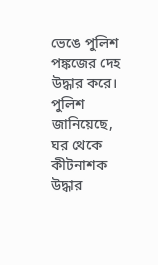ভেঙে পুলিশ পঙ্কজের দেহ উদ্ধার করে। পুলিশ জানিয়েছে, ঘর থেকে কীটনাশক উদ্ধার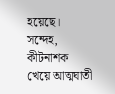হয়েছে। সন্দেহ, কীটনাশক খেয়ে আত্মঘাতী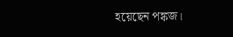হয়েছেন পঙ্কজ।